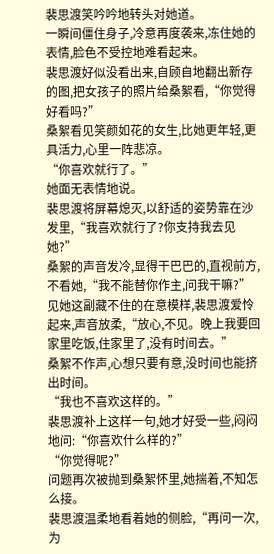裴思渡笑吟吟地转头对她道。
一瞬间僵住身子,冷意再度袭来,冻住她的表情,脸色不受控地难看起来。
裴思渡好似没看出来,自顾自地翻出新存的图,把女孩子的照片给桑絮看,“你觉得好看吗?”
桑絮看见笑颜如花的女生,比她更年轻,更具活力,心里一阵悲凉。
“你喜欢就行了。”
她面无表情地说。
裴思渡将屏幕熄灭,以舒适的姿势靠在沙发里,“我喜欢就行了?你支持我去见她?”
桑絮的声音发冷,显得干巴巴的,直视前方,不看她,“我不能替你作主,问我干嘛?”
见她这副藏不住的在意模样,裴思渡爱怜起来,声音放柔,“放心,不见。晚上我要回家里吃饭,住家里了,没有时间去。”
桑絮不作声,心想只要有意,没时间也能挤出时间。
“我也不喜欢这样的。”
裴思渡补上这样一句,她才好受一些,闷闷地问:“你喜欢什么样的?”
“你觉得呢?”
问题再次被抛到桑絮怀里,她揣着,不知怎么接。
裴思渡温柔地看着她的侧脸,“再问一次,为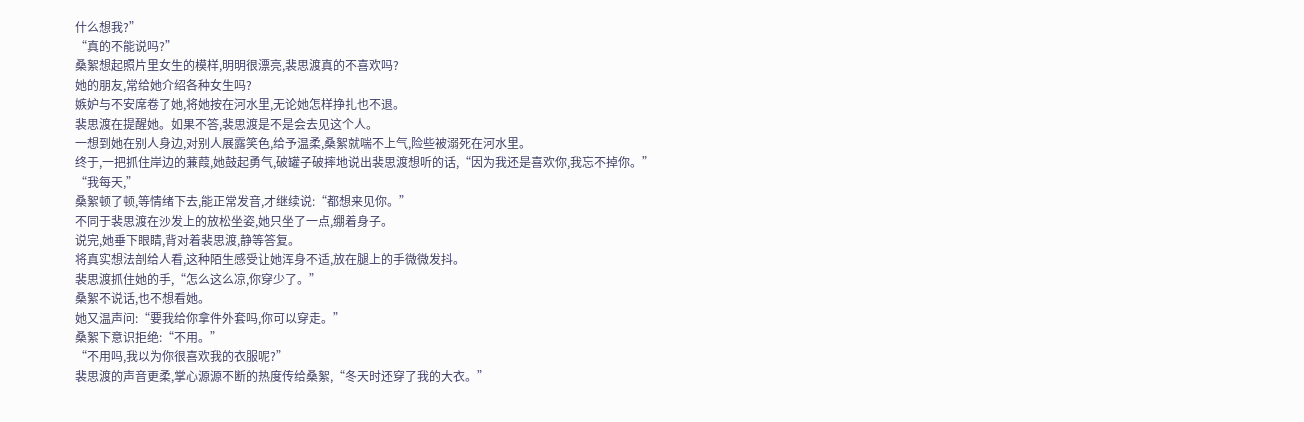什么想我?”
“真的不能说吗?”
桑絮想起照片里女生的模样,明明很漂亮,裴思渡真的不喜欢吗?
她的朋友,常给她介绍各种女生吗?
嫉妒与不安席卷了她,将她按在河水里,无论她怎样挣扎也不退。
裴思渡在提醒她。如果不答,裴思渡是不是会去见这个人。
一想到她在别人身边,对别人展露笑色,给予温柔,桑絮就喘不上气,险些被溺死在河水里。
终于,一把抓住岸边的蒹葭,她鼓起勇气,破罐子破摔地说出裴思渡想听的话,“因为我还是喜欢你,我忘不掉你。”
“我每天,”
桑絮顿了顿,等情绪下去,能正常发音,才继续说:“都想来见你。”
不同于裴思渡在沙发上的放松坐姿,她只坐了一点,绷着身子。
说完,她垂下眼睛,背对着裴思渡,静等答复。
将真实想法剖给人看,这种陌生感受让她浑身不适,放在腿上的手微微发抖。
裴思渡抓住她的手,“怎么这么凉,你穿少了。”
桑絮不说话,也不想看她。
她又温声问:“要我给你拿件外套吗,你可以穿走。”
桑絮下意识拒绝:“不用。”
“不用吗,我以为你很喜欢我的衣服呢?”
裴思渡的声音更柔,掌心源源不断的热度传给桑絮,“冬天时还穿了我的大衣。”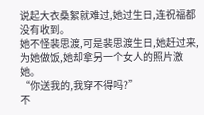说起大衣桑絮就难过,她过生日,连祝福都没有收到。
她不怪裴思渡,可是裴思渡生日,她赶过来,为她做饭,她却拿另一个女人的照片激她。
“你送我的,我穿不得吗?”
不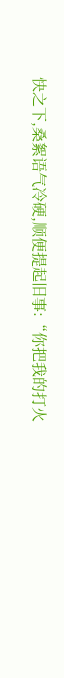快之下,桑絮语气冷硬,顺便提起旧事:“你把我的打火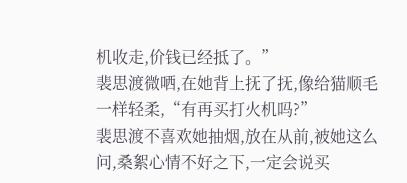机收走,价钱已经抵了。”
裴思渡微哂,在她背上抚了抚,像给猫顺毛一样轻柔,“有再买打火机吗?”
裴思渡不喜欢她抽烟,放在从前,被她这么问,桑絮心情不好之下,一定会说买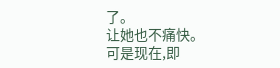了。
让她也不痛快。
可是现在,即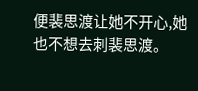便裴思渡让她不开心,她也不想去刺裴思渡。